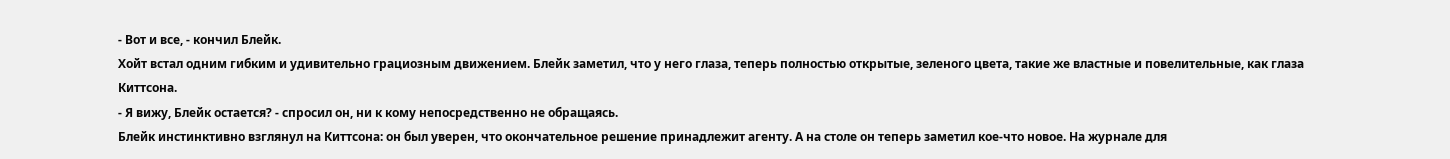- Вот и все, - кончил Блейк.
Хойт встал одним гибким и удивительно грациозным движением. Блейк заметил, что у него глаза, теперь полностью открытые, зеленого цвета, такие же властные и повелительные, как глаза Киттсона.
- Я вижу, Блейк остается? - спросил он, ни к кому непосредственно не обращаясь.
Блейк инстинктивно взглянул на Киттсона: он был уверен, что окончательное решение принадлежит агенту. А на столе он теперь заметил кое-что новое. На журнале для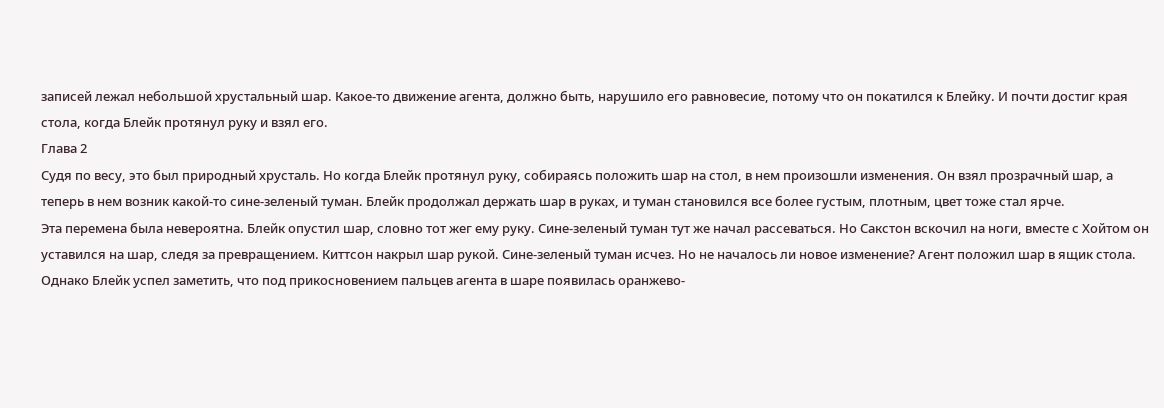записей лежал небольшой хрустальный шар. Какое-то движение агента, должно быть, нарушило его равновесие, потому что он покатился к Блейку. И почти достиг края стола, когда Блейк протянул руку и взял его.
Глава 2
Судя по весу, это был природный хрусталь. Но когда Блейк протянул руку, собираясь положить шар на стол, в нем произошли изменения. Он взял прозрачный шар, а теперь в нем возник какой-то сине-зеленый туман. Блейк продолжал держать шар в руках, и туман становился все более густым, плотным, цвет тоже стал ярче.
Эта перемена была невероятна. Блейк опустил шар, словно тот жег ему руку. Сине-зеленый туман тут же начал рассеваться. Но Сакстон вскочил на ноги, вместе с Хойтом он уставился на шар, следя за превращением. Киттсон накрыл шар рукой. Сине-зеленый туман исчез. Но не началось ли новое изменение? Агент положил шар в ящик стола. Однако Блейк успел заметить, что под прикосновением пальцев агента в шаре появилась оранжево-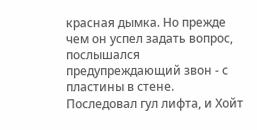красная дымка. Но прежде чем он успел задать вопрос, послышался предупреждающий звон - с пластины в стене.
Последовал гул лифта, и Хойт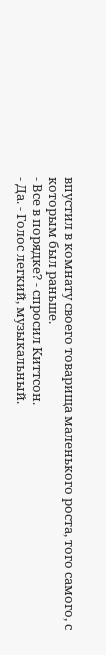впустил в комнату своего товарища маленького роста, того самого, с которым был раньше.
- Все в порядке? - спросил Киттсон.
- Да. - Голос легкий, музыкальный.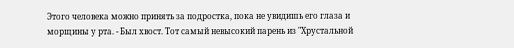Этого человека можно принять за подростка, пока не увидишь его глаза и морщины у рта. - Был хвост. Тот самый невысокий парень из "Хрустальной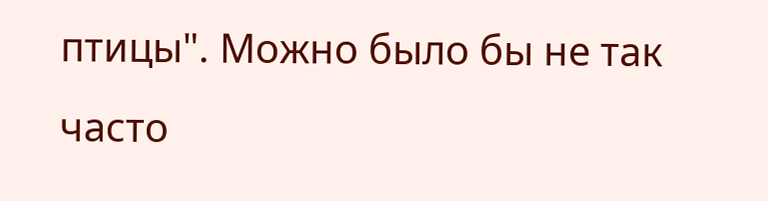птицы". Можно было бы не так часто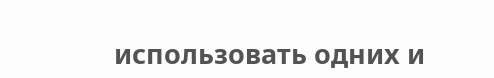использовать одних и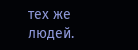тех же людей.